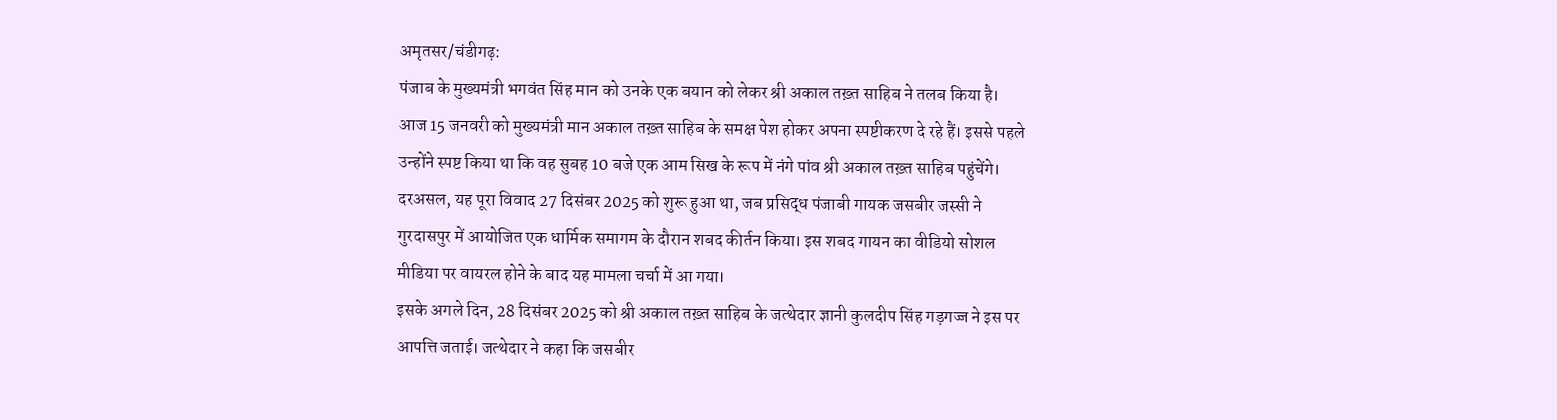अमृतसर/चंडीगढ़:
पंजाब के मुख्यमंत्री भगवंत सिंह मान को उनके एक बयान को लेकर श्री अकाल तख़्त साहिब ने तलब किया है। आज 15 जनवरी को मुख्यमंत्री मान अकाल तख़्त साहिब के समक्ष पेश होकर अपना स्पष्टीकरण दे रहे हैं। इससे पहले उन्होंने स्पष्ट किया था कि वह सुबह 10 बजे एक आम सिख के रूप में नंगे पांव श्री अकाल तख़्त साहिब पहुंचेंगे।
दरअसल, यह पूरा विवाद 27 दिसंबर 2025 को शुरू हुआ था, जब प्रसिद्ध पंजाबी गायक जसबीर जस्सी ने गुरदासपुर में आयोजित एक धार्मिक समागम के दौरान शबद कीर्तन किया। इस शबद गायन का वीडियो सोशल मीडिया पर वायरल होने के बाद यह मामला चर्चा में आ गया।
इसके अगले दिन, 28 दिसंबर 2025 को श्री अकाल तख़्त साहिब के जत्थेदार ज्ञानी कुलदीप सिंह गड़गज्ज ने इस पर आपत्ति जताई। जत्थेदार ने कहा कि जसबीर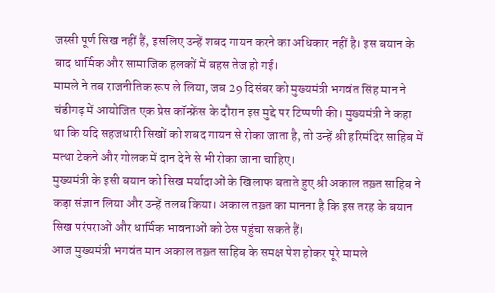जस्सी पूर्ण सिख नहीं हैं, इसलिए उन्हें शबद गायन करने का अधिकार नहीं है। इस बयान के बाद धार्मिक और सामाजिक हलकों में बहस तेज हो गई।
मामले ने तब राजनीतिक रूप ले लिया, जब 29 दिसंबर को मुख्यमंत्री भगवंत सिंह मान ने चंडीगढ़ में आयोजित एक प्रेस कॉन्फ्रेंस के दौरान इस मुद्दे पर टिप्पणी की। मुख्यमंत्री ने कहा था कि यदि सहजधारी सिखों को शबद गायन से रोका जाता है, तो उन्हें श्री हरिमंदिर साहिब में मत्था टेकने और गोलक में दान देने से भी रोका जाना चाहिए।
मुख्यमंत्री के इसी बयान को सिख मर्यादाओं के खिलाफ बताते हुए श्री अकाल तख़्त साहिब ने कड़ा संज्ञान लिया और उन्हें तलब किया। अकाल तख़्त का मानना है कि इस तरह के बयान सिख परंपराओं और धार्मिक भावनाओं को ठेस पहुंचा सकते हैं।
आज मुख्यमंत्री भगवंत मान अकाल तख़्त साहिब के समक्ष पेश होकर पूरे मामले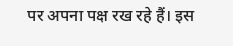पर अपना पक्ष रख रहे हैं। इस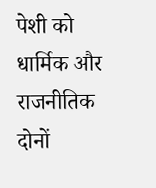पेशी को धार्मिक और राजनीतिक दोनों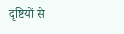दृष्टियों से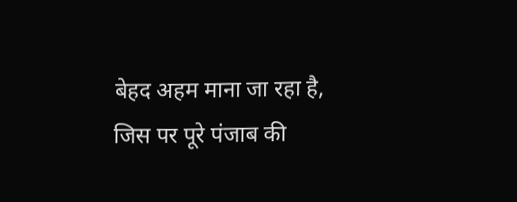बेहद अहम माना जा रहा है, जिस पर पूरे पंजाब की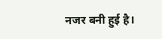नजर बनी हुई है।